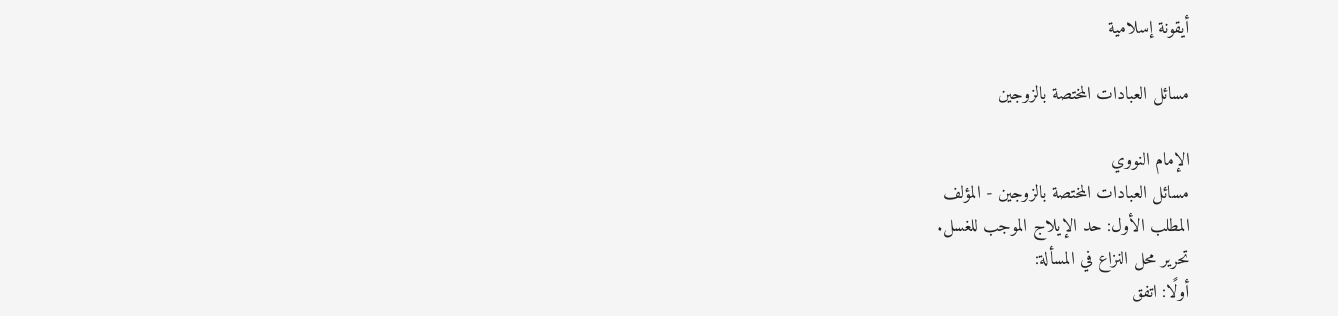أيقونة إسلامية

مسائل العبادات المختصة بالزوجين

الإمام النووي
مسائل العبادات المختصة بالزوجين - المؤلف
المطلب الأول: حد الإيلاج الموجب للغسل.
تحرير محل النزاع في المسألة:
أولًا: اتفق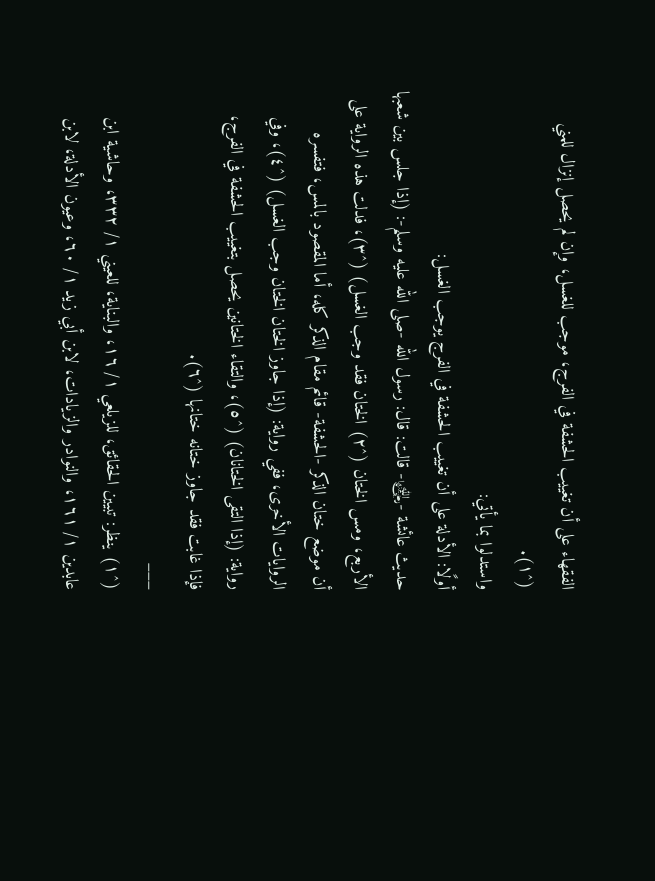الفقهاء على أن تغييب الحشفة في الفرج، موجب للغسل، وإن لم يحصل إنزال للمني (^١).
واستدلوا بما يأتي:
أولًا: الأدلة على أن تغييب الحشفة في الفرج يوجب الغسل:
حديث عائشة -﵂- قالت: قال: رسول الله -صلى الله عليه وسلم-: (إذا جلس بين شعبها الأربع، ومس الختان (^٢) الختان فقد وجب الغسل) (^٣)، فدلت هذه الرواية على أن موضع ختان الذكر -الحشفة- قائم مقام الذكر كله، أما المقصود بالمس، فتفسره الروايات الأخرى، ففي رواية: (إذا جاوز الختان الختان وجب الغسل) (^٤)، وفي رواية: (إذا التقى الختانان) (^٥)، والتقاء الختانين يحصل بتغييب الحشفة في الفرج، فإذا غابت فقد جاوز ختانه ختانها (^٦).
___
(^١) ينظر: تبيين الحقائق، للزيلعي ١/ ١٦، والبناية، للعيني ١/ ٣٣٢، وحاشية ابن عابدين ١/ ١٦١، والنوادر والزيادات، لابن أبي زيد ١/ ٦٠، وعيون الأدلة، لابن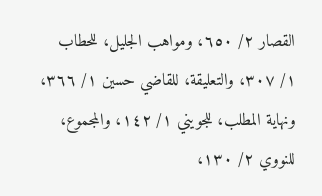القصار ٢/ ٦٥٠، ومواهب الجليل، للحطاب ١/ ٣٠٧، والتعليقة، للقاضي حسين ١/ ٣٦٦، ونهاية المطلب، للجويني ١/ ١٤٢، والمجموع، للنووي ٢/ ١٣٠،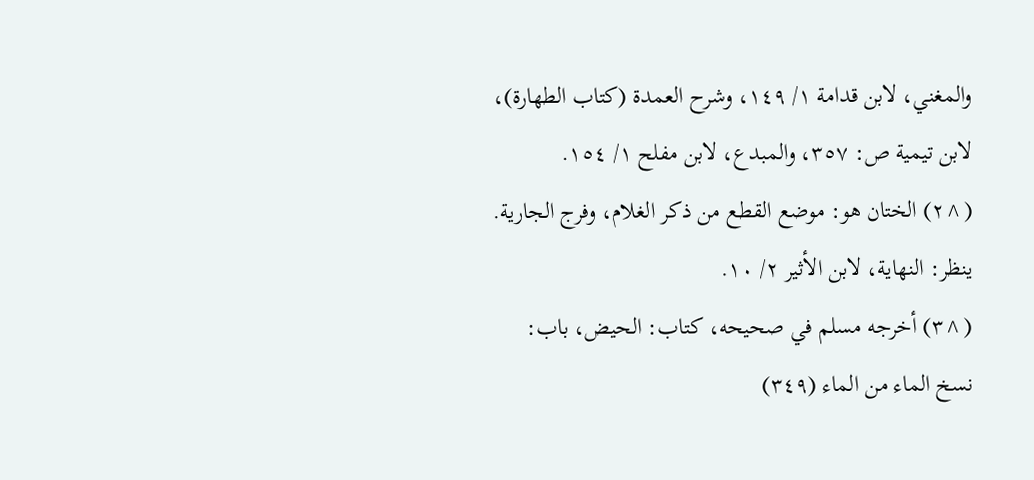والمغني، لابن قدامة ١/ ١٤٩، وشرح العمدة (كتاب الطهارة)، لابن تيمية ص: ٣٥٧، والمبدع، لابن مفلح ١/ ١٥٤.
(^٢) الختان هو: موضع القطع من ذكر الغلام، وفرج الجارية. ينظر: النهاية، لابن الأثير ٢/ ١٠.
(^٣) أخرجه مسلم في صحيحه، كتاب: الحيض، باب: نسخ الماء من الماء (٣٤٩)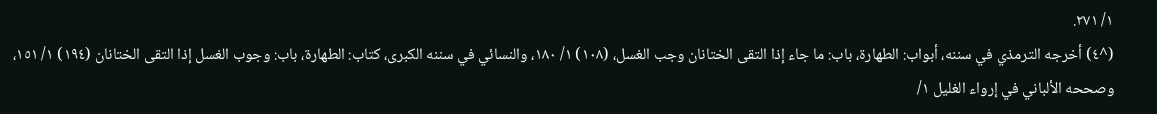١/ ٢٧١.
(^٤) أخرجه الترمذي في سننه، أبواب: الطهارة، باب: ما جاء إذا التقى الختانان وجب الغسل، (١٠٨) ١/ ١٨٠، والنسائي في سننه الكبرى، كتاب: الطهارة، باب: وجوب الغسل إذا التقى الختانان (١٩٤) ١/ ١٥١، وصححه الألباني في إرواء الغليل ١/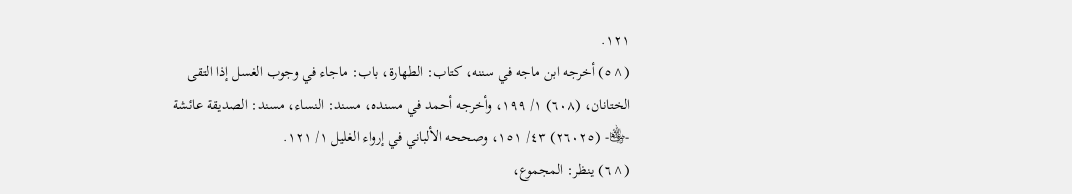١٢١.
(^٥) أخرجه ابن ماجه في سننه، كتاب: الطهارة، باب: ماجاء في وجوب الغسل إذا التقى الختانان، (٦٠٨) ١/ ١٩٩، وأخرجه أحمد في مسنده، مسند: النساء، مسند: الصديقة عائشة -﵂- (٢٦٠٢٥) ٤٣/ ١٥١، وصححه الألباني في إرواء الغليل ١/ ١٢١.
(^٦) ينظر: المجموع،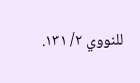للنووي ٢/ ١٣١.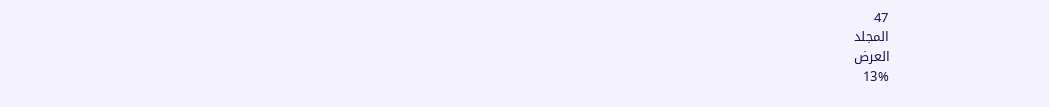47
المجلد
العرض
13%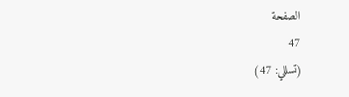الصفحة
47
(تسللي: 47)